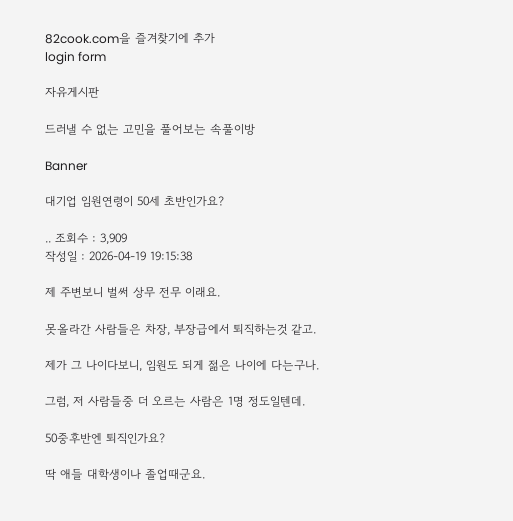82cook.com을 즐겨찾기에 추가
login form

자유게시판

드러낼 수 없는 고민을 풀어보는 속풀이방

Banner

대기업 임원연령이 50세 초반인가요?

.. 조회수 : 3,909
작성일 : 2026-04-19 19:15:38

제 주변보니 벌써 상무 전무 이래요.

못올라간 사람들은 차장, 부장급에서 퇴직하는것 같고.

제가 그 나이다보니, 임원도 되게 젊은 나이에 다는구나.

그럼, 저 사람들중 더 오르는 사람은 1명 정도일텐데.

50중후반엔 퇴직인가요?

딱 애들 대학생이나 졸업때군요.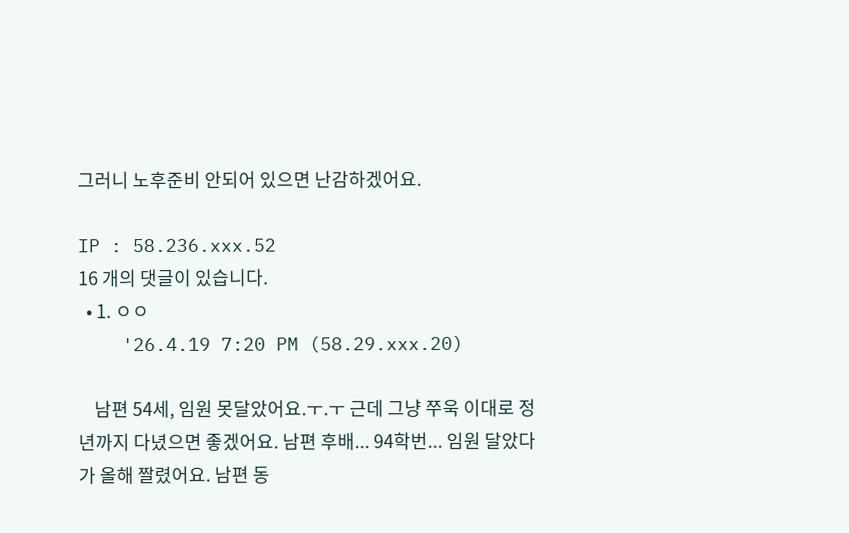그러니 노후준비 안되어 있으면 난감하겠어요.

IP : 58.236.xxx.52
16 개의 댓글이 있습니다.
  • 1. ㅇㅇ
    '26.4.19 7:20 PM (58.29.xxx.20)

    남편 54세, 임원 못달았어요.ㅜ.ㅜ 근데 그냥 쭈욱 이대로 정년까지 다녔으면 좋겠어요. 남편 후배... 94학번... 임원 달았다가 올해 짤렸어요. 남편 동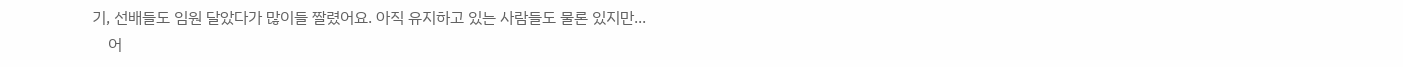기, 선배들도 임원 달았다가 많이들 짤렸어요. 아직 유지하고 있는 사람들도 물론 있지만...
    어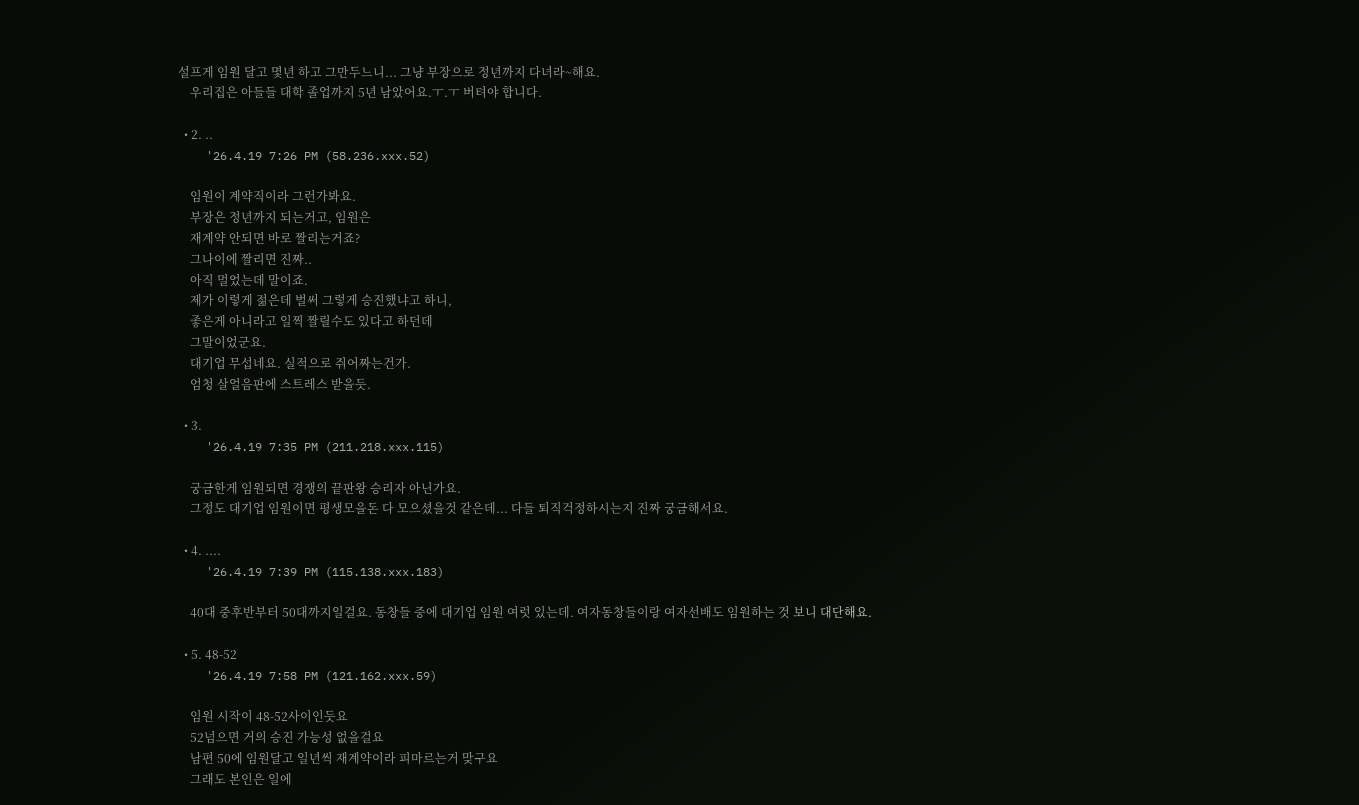설프게 임원 달고 몇년 하고 그만두느니... 그냥 부장으로 정년까지 다녀라~해요.
    우리집은 아들들 대학 졸업까지 5년 남았어요.ㅜ.ㅜ 버텨야 합니다.

  • 2. ..
    '26.4.19 7:26 PM (58.236.xxx.52)

    임원이 계약직이라 그런가봐요.
    부장은 정년까지 되는거고, 임원은
    재계약 안되면 바로 짤리는거죠?
    그나이에 짤리면 진짜..
    아직 멀었는데 말이죠.
    제가 이렇게 젊은데 벌써 그렇게 승진했냐고 하니,
    좋은게 아니라고 일찍 짤릴수도 있다고 하던데
    그말이었군요.
    대기업 무섭네요. 실적으로 쥐어짜는건가.
    엄청 살얼음판에 스트레스 받을듯.

  • 3.
    '26.4.19 7:35 PM (211.218.xxx.115)

    궁금한게 임원되면 경쟁의 끝판왕 승리자 아닌가요.
    그정도 대기업 임원이면 평생모을돈 다 모으셨을것 같은데... 다들 퇴직걱정하시는지 진짜 궁금해서요.

  • 4. ....
    '26.4.19 7:39 PM (115.138.xxx.183)

    40대 중후반부터 50대까지일걸요. 동창들 중에 대기업 임원 여럿 있는데. 여자동창들이랑 여자선배도 임원하는 것 보니 대단해요.

  • 5. 48-52
    '26.4.19 7:58 PM (121.162.xxx.59)

    임원 시작이 48-52사이인듯요
    52넘으면 거의 승진 가능성 없을걸요
    남편 50에 임원달고 일년씩 재계약이라 피마르는거 맞구요
    그래도 본인은 일에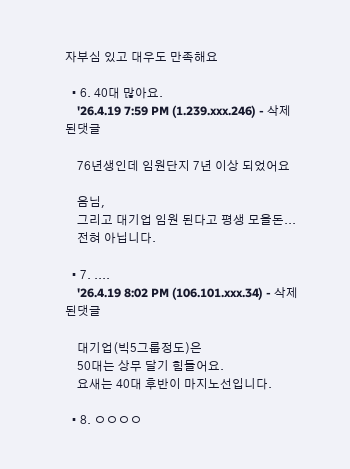자부심 있고 대우도 만족해요

  • 6. 40대 많아요.
    '26.4.19 7:59 PM (1.239.xxx.246) - 삭제된댓글

    76년생인데 임원단지 7년 이상 되었어요

    음님,
    그리고 대기업 임원 된다고 평생 모을돈...
    전혀 아닙니다.

  • 7. ....
    '26.4.19 8:02 PM (106.101.xxx.34) - 삭제된댓글

    대기업(빅5그룹정도)은
    50대는 상무 달기 힘들어요.
    요새는 40대 후반이 마지노선입니다.

  • 8. ㅇㅇㅇㅇ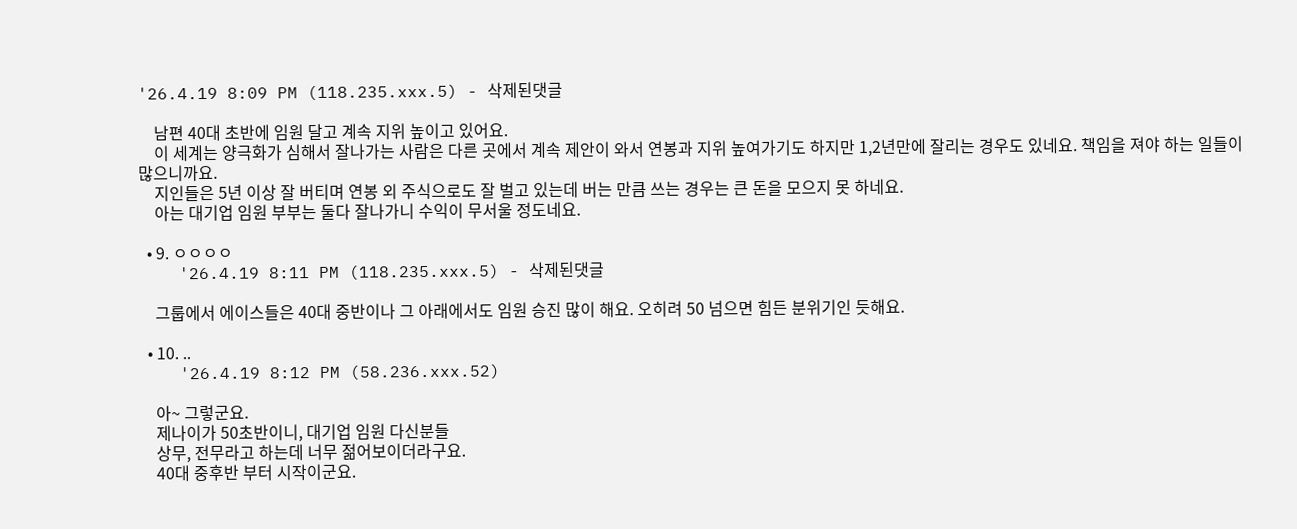'26.4.19 8:09 PM (118.235.xxx.5) - 삭제된댓글

    남편 40대 초반에 임원 달고 계속 지위 높이고 있어요.
    이 세계는 양극화가 심해서 잘나가는 사람은 다른 곳에서 계속 제안이 와서 연봉과 지위 높여가기도 하지만 1,2년만에 잘리는 경우도 있네요. 책임을 져야 하는 일들이 많으니까요.
    지인들은 5년 이상 잘 버티며 연봉 외 주식으로도 잘 벌고 있는데 버는 만큼 쓰는 경우는 큰 돈을 모으지 못 하네요.
    아는 대기업 임원 부부는 둘다 잘나가니 수익이 무서울 정도네요.

  • 9. ㅇㅇㅇㅇ
    '26.4.19 8:11 PM (118.235.xxx.5) - 삭제된댓글

    그룹에서 에이스들은 40대 중반이나 그 아래에서도 임원 승진 많이 해요. 오히려 50 넘으면 힘든 분위기인 듯해요.

  • 10. ..
    '26.4.19 8:12 PM (58.236.xxx.52)

    아~ 그렇군요.
    제나이가 50초반이니, 대기업 임원 다신분들
    상무, 전무라고 하는데 너무 젊어보이더라구요.
    40대 중후반 부터 시작이군요.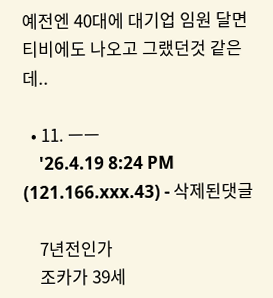예전엔 40대에 대기업 임원 달면 티비에도 나오고 그랬던것 같은데..

  • 11. ㅡㅡ
    '26.4.19 8:24 PM (121.166.xxx.43) - 삭제된댓글

    7년전인가
    조카가 39세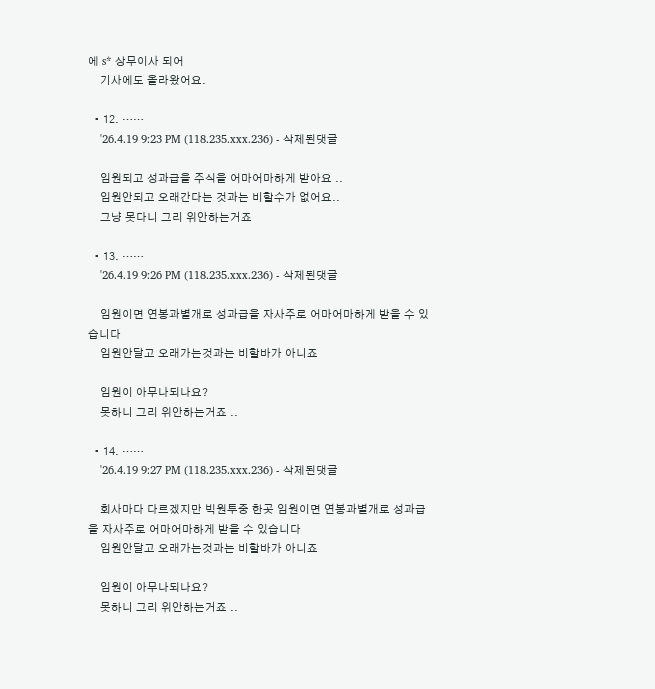에 s* 상무이사 되어
    기사에도 올라왔어요.

  • 12. ……
    '26.4.19 9:23 PM (118.235.xxx.236) - 삭제된댓글

    임원되고 성과급을 주식을 어마어마하게 받아요 ..
    임원안되고 오래간다는 것과는 비할수가 없어요..
    그냥 못다니 그리 위안하는거죠

  • 13. ……
    '26.4.19 9:26 PM (118.235.xxx.236) - 삭제된댓글

    임원이면 연봉과별개로 성과급을 자사주로 어마어마하게 받을 수 있습니다
    임원안달고 오래가는것과는 비할바가 아니죠

    임원이 아무나되나요?
    못하니 그리 위안하는거죠 ..

  • 14. ……
    '26.4.19 9:27 PM (118.235.xxx.236) - 삭제된댓글

    회사마다 다르겠지만 빅원투중 한곳 임원이면 연봉과별개로 성과급을 자사주로 어마어마하게 받을 수 있습니다
    임원안달고 오래가는것과는 비할바가 아니죠

    임원이 아무나되나요?
    못하니 그리 위안하는거죠 ..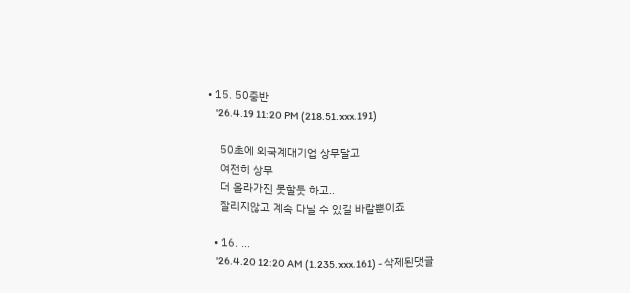• 15. 50중반
    '26.4.19 11:20 PM (218.51.xxx.191)

    50초에 외국계대기업 상무달고
    여전히 상무
    더 올라가진 못할듯 하고..
    잘리지않고 계속 다닐 수 있길 바랄뿐이죠

  • 16. ...
    '26.4.20 12:20 AM (1.235.xxx.161) - 삭제된댓글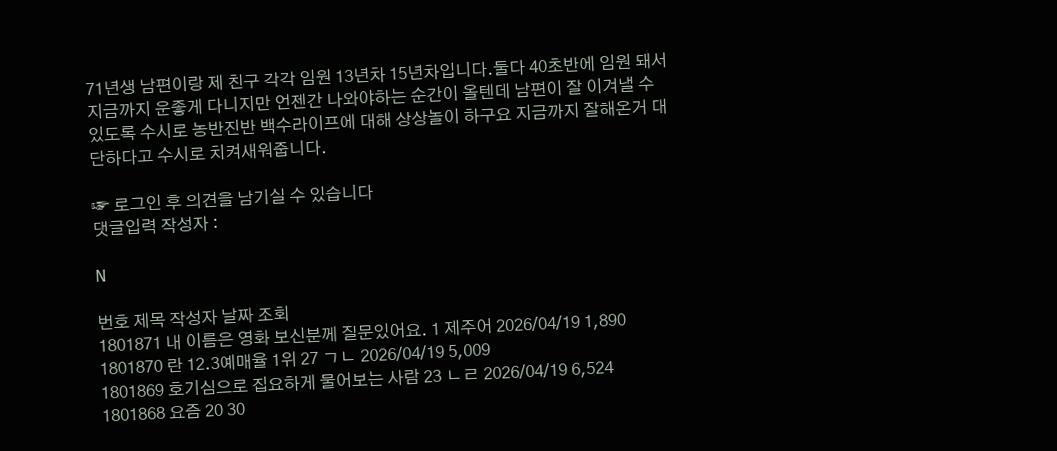71년생 남편이랑 제 친구 각각 임원 13년차 15년차입니다.둘다 40초반에 임원 돼서 지금까지 운좋게 다니지만 언젠간 나와야하는 순간이 올텐데 남편이 잘 이겨낼 수 있도록 수시로 농반진반 백수라이프에 대해 상상놀이 하구요 지금까지 잘해온거 대단하다고 수시로 치켜새워줍니다.

☞ 로그인 후 의견을 남기실 수 있습니다
댓글입력 작성자 :

N

번호 제목 작성자 날짜 조회
1801871 내 이름은 영화 보신분께 질문있어요. 1 제주어 2026/04/19 1,890
1801870 란 12.3예매율 1위 27 ㄱㄴ 2026/04/19 5,009
1801869 호기심으로 집요하게 물어보는 사람 23 ㄴㄹ 2026/04/19 6,524
1801868 요즘 20 30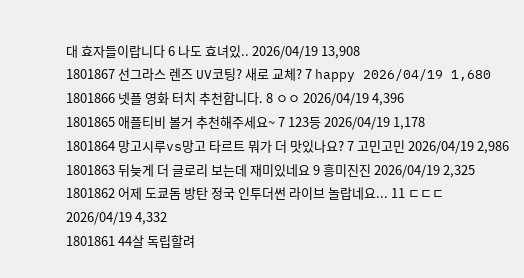대 효자들이랍니다 6 나도 효녀있.. 2026/04/19 13,908
1801867 선그라스 렌즈 UV코팅? 새로 교체? 7 happy 2026/04/19 1,680
1801866 넷플 영화 터치 추천합니다. 8 ㅇㅇ 2026/04/19 4,396
1801865 애플티비 볼거 추천해주세요~ 7 123등 2026/04/19 1,178
1801864 망고시루vs망고 타르트 뭐가 더 맛있나요? 7 고민고민 2026/04/19 2,986
1801863 뒤늦게 더 글로리 보는데 재미있네요 9 흥미진진 2026/04/19 2,325
1801862 어제 도쿄돔 방탄 정국 인투더썬 라이브 놀랍네요... 11 ㄷㄷㄷ 2026/04/19 4,332
1801861 44살 독립할려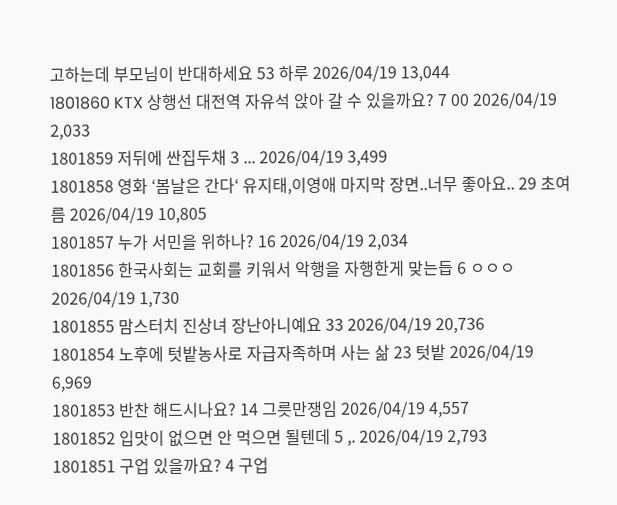고하는데 부모님이 반대하세요 53 하루 2026/04/19 13,044
1801860 KTX 상행선 대전역 자유석 앉아 갈 수 있을까요? 7 00 2026/04/19 2,033
1801859 저뒤에 싼집두채 3 ... 2026/04/19 3,499
1801858 영화 ‘봄날은 간다‘ 유지태,이영애 마지막 장면..너무 좋아요.. 29 초여름 2026/04/19 10,805
1801857 누가 서민을 위하나? 16 2026/04/19 2,034
1801856 한국사회는 교회를 키워서 악행을 자행한게 맞는듭 6 ㅇㅇㅇ 2026/04/19 1,730
1801855 맘스터치 진상녀 장난아니예요 33 2026/04/19 20,736
1801854 노후에 텃밭농사로 자급자족하며 사는 삶 23 텃밭 2026/04/19 6,969
1801853 반찬 해드시나요? 14 그릇만쟁임 2026/04/19 4,557
1801852 입맛이 없으면 안 먹으면 될텐데 5 ,. 2026/04/19 2,793
1801851 구업 있을까요? 4 구업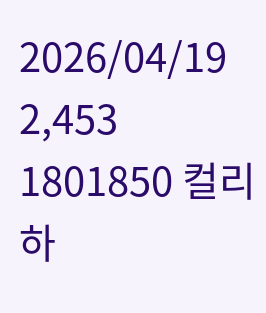2026/04/19 2,453
1801850 컬리 하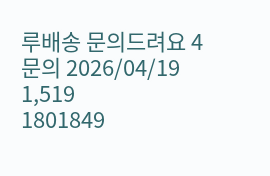루배송 문의드려요 4 문의 2026/04/19 1,519
1801849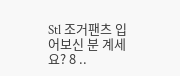Stl 조거팬츠 입어보신 분 계세요? 8 ..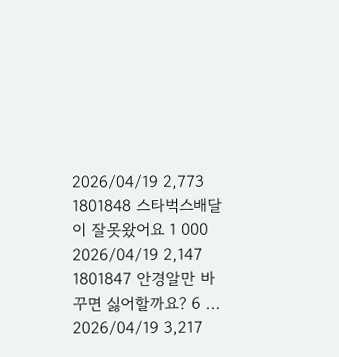2026/04/19 2,773
1801848 스타벅스배달이 잘못왔어요 1 000 2026/04/19 2,147
1801847 안경알만 바꾸면 싫어할까요? 6 ... 2026/04/19 3,217